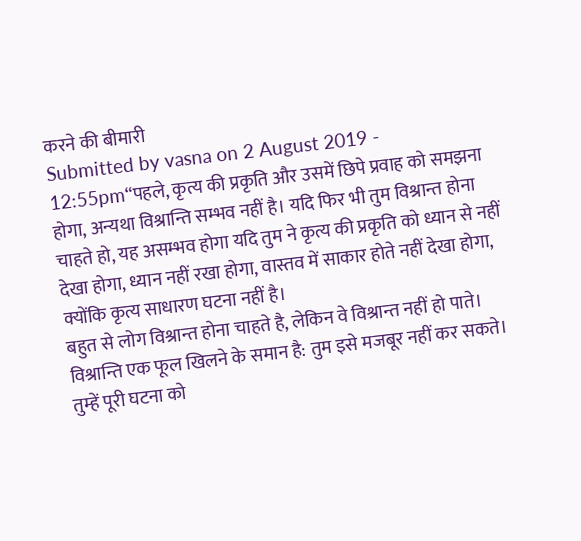करने की बीमारी
Submitted by vasna on 2 August 2019 - 12:55pm“पहले, कृत्य की प्रकृति और उसमें छिपे प्रवाह को समझना होगा, अन्यथा विश्रान्ति सम्भव नहीं है। यदि फिर भी तुम विश्रान्त होना चाहते हो, यह असम्भव होगा यदि तुम ने कृत्य की प्रकृति को ध्यान से नहीं देखा होगा, ध्यान नहीं रखा होगा, वास्तव में साकार होते नहीं देखा होगा, क्योंकि कृत्य साधारण घटना नहीं है।
बहुत से लोग विश्रान्त होना चाहते है, लेकिन वे विश्रान्त नहीं हो पाते। विश्रान्ति एक फूल खिलने के समान है: तुम इसे मजबूर नहीं कर सकते। तुम्हें पूरी घटना को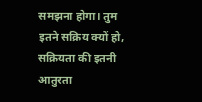समझना होगा। तुम इतने सक्रिय क्यों हो, सक्रियता की इतनी आतुरता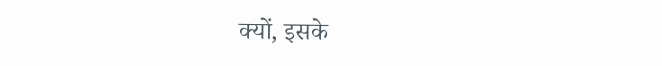क्यों, इसके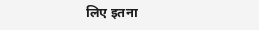लिए इतना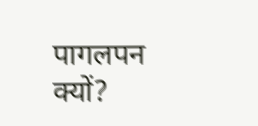पागलपन क्यों?